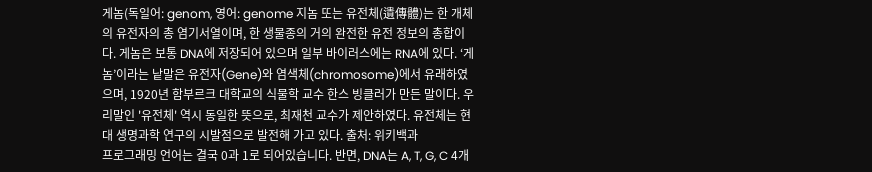게놈(독일어: genom, 영어: genome 지놈 또는 유전체(遺傳體)는 한 개체의 유전자의 총 염기서열이며, 한 생물종의 거의 완전한 유전 정보의 총합이다. 게놈은 보통 DNA에 저장되어 있으며 일부 바이러스에는 RNA에 있다. ‘게놈’이라는 낱말은 유전자(Gene)와 염색체(chromosome)에서 유래하였으며, 1920년 함부르크 대학교의 식물학 교수 한스 빙클러가 만든 말이다. 우리말인 '유전체' 역시 동일한 뜻으로, 최재천 교수가 제안하였다. 유전체는 현대 생명과학 연구의 시발점으로 발전해 가고 있다. 출처: 위키백과
프로그래밍 언어는 결국 0과 1로 되어있습니다. 반면, DNA는 A, T, G, C 4개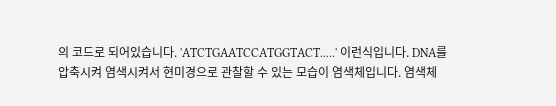의 코드로 되어있습니다. 'ATCTGAATCCATGGTACT.....' 이런식입니다. DNA를 압축시켜 염색시켜서 현미경으로 관찰할 수 있는 모습이 염색체입니다. 염색체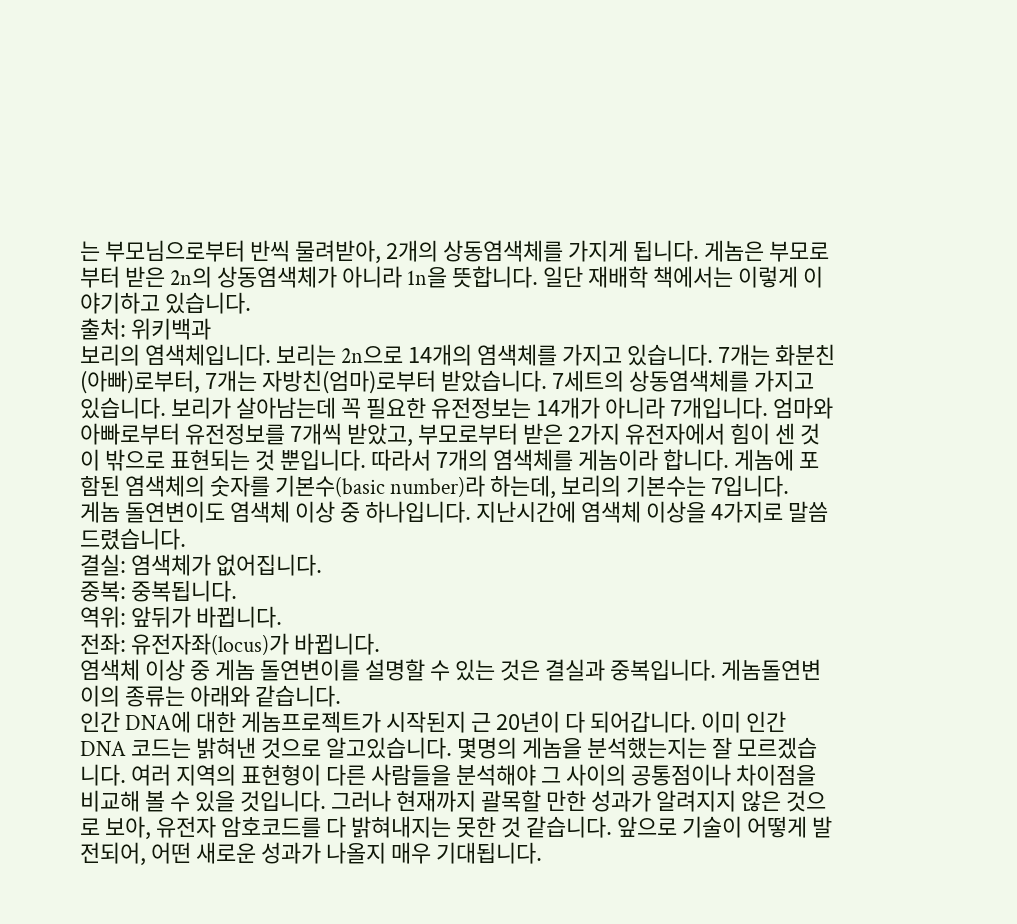는 부모님으로부터 반씩 물려받아, 2개의 상동염색체를 가지게 됩니다. 게놈은 부모로부터 받은 2n의 상동염색체가 아니라 1n을 뜻합니다. 일단 재배학 책에서는 이렇게 이야기하고 있습니다.
출처: 위키백과
보리의 염색체입니다. 보리는 2n으로 14개의 염색체를 가지고 있습니다. 7개는 화분친(아빠)로부터, 7개는 자방친(엄마)로부터 받았습니다. 7세트의 상동염색체를 가지고 있습니다. 보리가 살아남는데 꼭 필요한 유전정보는 14개가 아니라 7개입니다. 엄마와 아빠로부터 유전정보를 7개씩 받았고, 부모로부터 받은 2가지 유전자에서 힘이 센 것이 밖으로 표현되는 것 뿐입니다. 따라서 7개의 염색체를 게놈이라 합니다. 게놈에 포함된 염색체의 숫자를 기본수(basic number)라 하는데, 보리의 기본수는 7입니다.
게놈 돌연변이도 염색체 이상 중 하나입니다. 지난시간에 염색체 이상을 4가지로 말씀드렸습니다.
결실: 염색체가 없어집니다.
중복: 중복됩니다.
역위: 앞뒤가 바뀝니다.
전좌: 유전자좌(locus)가 바뀝니다.
염색체 이상 중 게놈 돌연변이를 설명할 수 있는 것은 결실과 중복입니다. 게놈돌연변이의 종류는 아래와 같습니다.
인간 DNA에 대한 게놈프로젝트가 시작된지 근 20년이 다 되어갑니다. 이미 인간 DNA 코드는 밝혀낸 것으로 알고있습니다. 몇명의 게놈을 분석했는지는 잘 모르겠습니다. 여러 지역의 표현형이 다른 사람들을 분석해야 그 사이의 공통점이나 차이점을 비교해 볼 수 있을 것입니다. 그러나 현재까지 괄목할 만한 성과가 알려지지 않은 것으로 보아, 유전자 암호코드를 다 밝혀내지는 못한 것 같습니다. 앞으로 기술이 어떻게 발전되어, 어떤 새로운 성과가 나올지 매우 기대됩니다.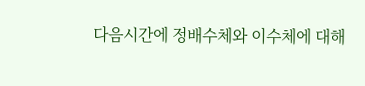다음시간에 정배수체와 이수체에 대해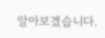알아보겠습니다.